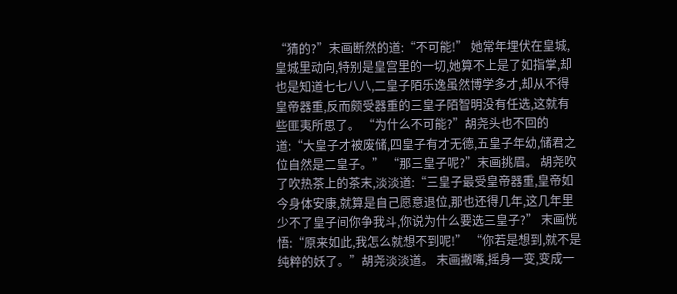“猜的?”末画断然的道:“不可能!” 她常年埋伏在皇城,皇城里动向,特别是皇宫里的一切,她算不上是了如指掌,却也是知道七七八八,二皇子陌乐逸虽然博学多才,却从不得皇帝器重,反而颇受器重的三皇子陌智明没有任选,这就有些匪夷所思了。 “为什么不可能?”胡尧头也不回的道:“大皇子才被废储,四皇子有才无德,五皇子年幼,储君之位自然是二皇子。” “那三皇子呢?”末画挑眉。 胡尧吹了吹热茶上的茶末,淡淡道:“三皇子最受皇帝器重,皇帝如今身体安康,就算是自己愿意退位,那也还得几年,这几年里少不了皇子间你争我斗,你说为什么要选三皇子?” 末画恍悟:“原来如此,我怎么就想不到呢!” “你若是想到,就不是纯粹的妖了。”胡尧淡淡道。 末画撇嘴,摇身一变,变成一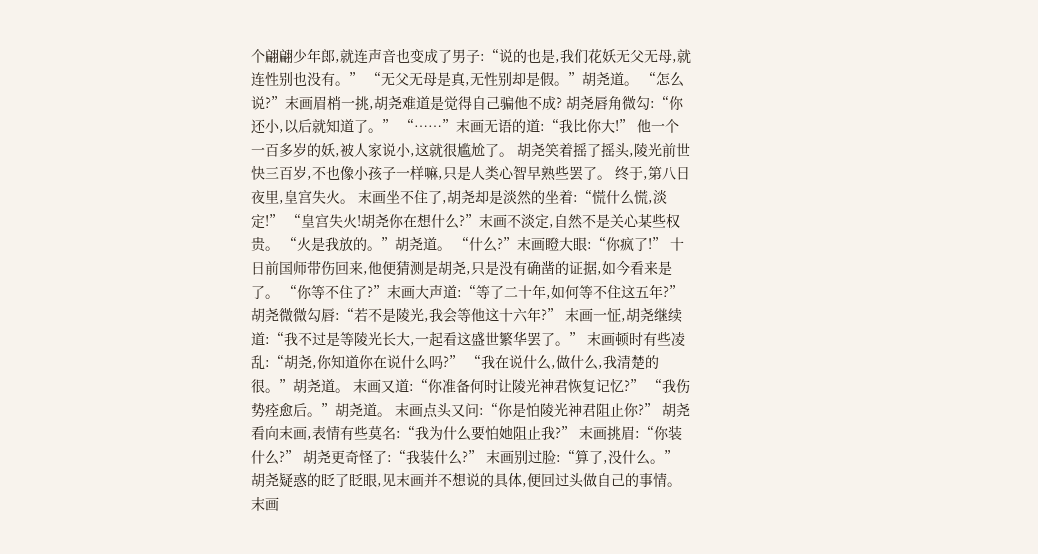个翩翩少年郎,就连声音也变成了男子:“说的也是,我们花妖无父无母,就连性别也没有。” “无父无母是真,无性别却是假。”胡尧道。 “怎么说?”末画眉梢一挑,胡尧难道是觉得自己骗他不成? 胡尧唇角微勾:“你还小,以后就知道了。” “……”末画无语的道:“我比你大!” 他一个一百多岁的妖,被人家说小,这就很尴尬了。 胡尧笑着摇了摇头,陵光前世快三百岁,不也像小孩子一样嘛,只是人类心智早熟些罢了。 终于,第八日夜里,皇宫失火。 末画坐不住了,胡尧却是淡然的坐着:“慌什么慌,淡定!” “皇宫失火!胡尧你在想什么?”末画不淡定,自然不是关心某些权贵。 “火是我放的。”胡尧道。 “什么?”末画瞪大眼:“你疯了!” 十日前国师带伤回来,他便猜测是胡尧,只是没有确凿的证据,如今看来是了。 “你等不住了?”末画大声道:“等了二十年,如何等不住这五年?” 胡尧微微勾唇:“若不是陵光,我会等他这十六年?” 末画一怔,胡尧继续道:“我不过是等陵光长大,一起看这盛世繁华罢了。” 末画顿时有些凌乱:“胡尧,你知道你在说什么吗?” “我在说什么,做什么,我清楚的很。”胡尧道。 末画又道:“你准备何时让陵光神君恢复记忆?” “我伤势痊愈后。”胡尧道。 末画点头又问:“你是怕陵光神君阻止你?” 胡尧看向末画,表情有些莫名:“我为什么要怕她阻止我?” 末画挑眉:“你装什么?” 胡尧更奇怪了:“我装什么?” 末画别过脸:“算了,没什么。” 胡尧疑惑的眨了眨眼,见末画并不想说的具体,便回过头做自己的事情。 末画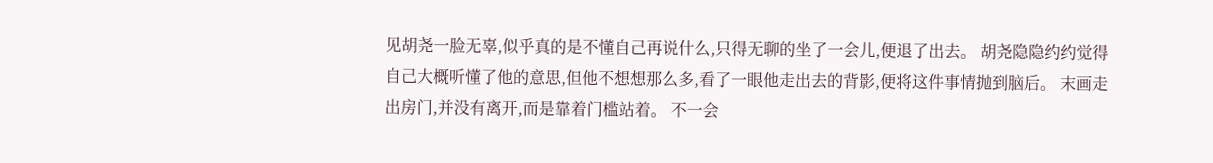见胡尧一脸无辜,似乎真的是不懂自己再说什么,只得无聊的坐了一会儿,便退了出去。 胡尧隐隐约约觉得自己大概听懂了他的意思,但他不想想那么多,看了一眼他走出去的背影,便将这件事情抛到脑后。 末画走出房门,并没有离开,而是靠着门槛站着。 不一会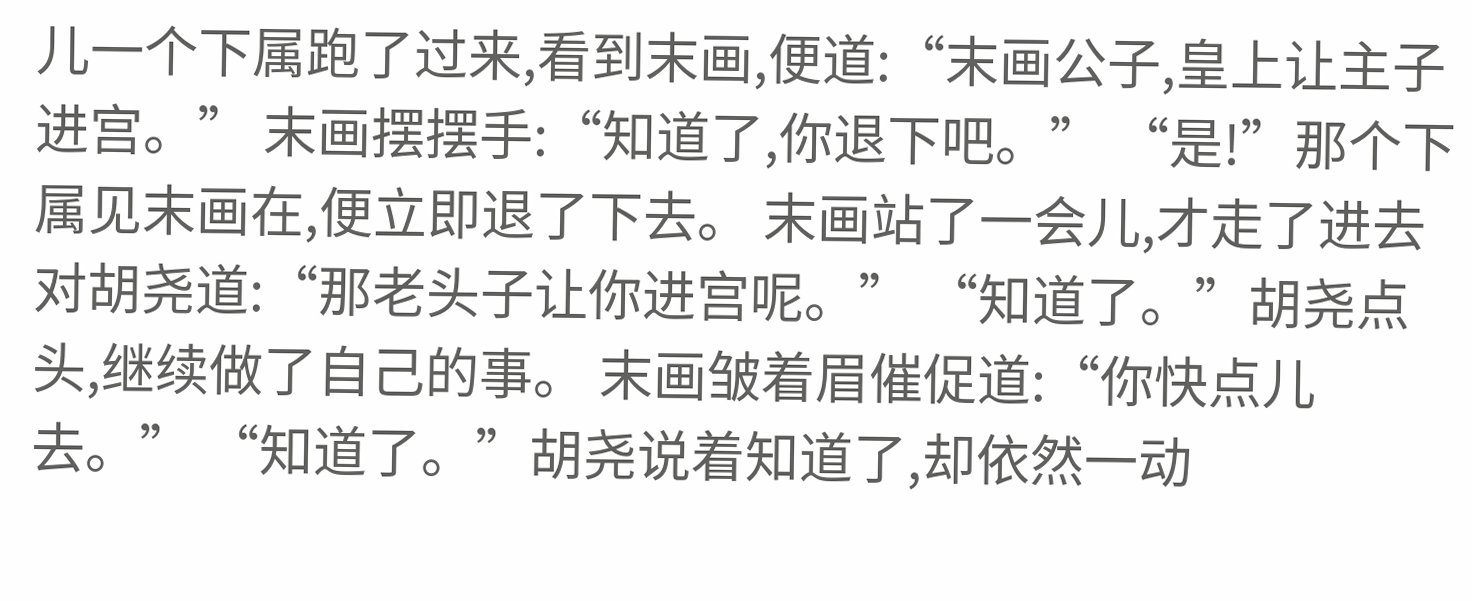儿一个下属跑了过来,看到末画,便道:“末画公子,皇上让主子进宫。” 末画摆摆手:“知道了,你退下吧。” “是!”那个下属见末画在,便立即退了下去。 末画站了一会儿,才走了进去对胡尧道:“那老头子让你进宫呢。” “知道了。”胡尧点头,继续做了自己的事。 末画皱着眉催促道:“你快点儿去。” “知道了。”胡尧说着知道了,却依然一动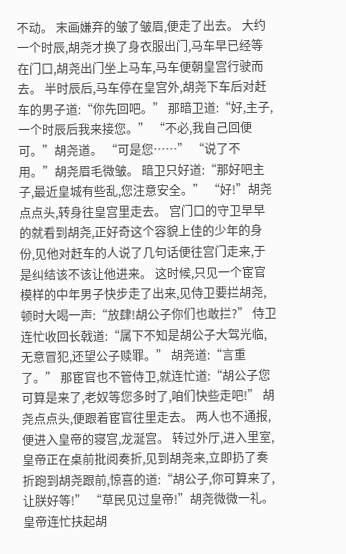不动。 末画嫌弃的皱了皱眉,便走了出去。 大约一个时辰,胡尧才换了身衣服出门,马车早已经等在门口,胡尧出门坐上马车,马车便朝皇宫行驶而去。 半时辰后,马车停在皇宫外,胡尧下车后对赶车的男子道:“你先回吧。” 那暗卫道:“好,主子,一个时辰后我来接您。” “不必,我自己回便可。”胡尧道。 “可是您……” “说了不用。”胡尧眉毛微皱。 暗卫只好道:“那好吧主子,最近皇城有些乱,您注意安全。” “好!”胡尧点点头,转身往皇宫里走去。 宫门口的守卫早早的就看到胡尧,正好奇这个容貌上佳的少年的身份,见他对赶车的人说了几句话便往宫门走来,于是纠结该不该让他进来。 这时候,只见一个宦官模样的中年男子快步走了出来,见侍卫要拦胡尧,顿时大喝一声:“放肆!胡公子你们也敢拦?” 侍卫连忙收回长戟道:“属下不知是胡公子大驾光临,无意冒犯,还望公子赎罪。” 胡尧道:“言重了。” 那宦官也不管侍卫,就连忙道:“胡公子您可算是来了,老奴等您多时了,咱们快些走吧!” 胡尧点点头,便跟着宦官往里走去。 两人也不通报,便进入皇帝的寝宫,龙涎宫。 转过外厅,进入里室,皇帝正在桌前批阅奏折,见到胡尧来,立即扔了奏折跑到胡尧跟前,惊喜的道:“胡公子,你可算来了,让朕好等!” “草民见过皇帝!”胡尧微微一礼。 皇帝连忙扶起胡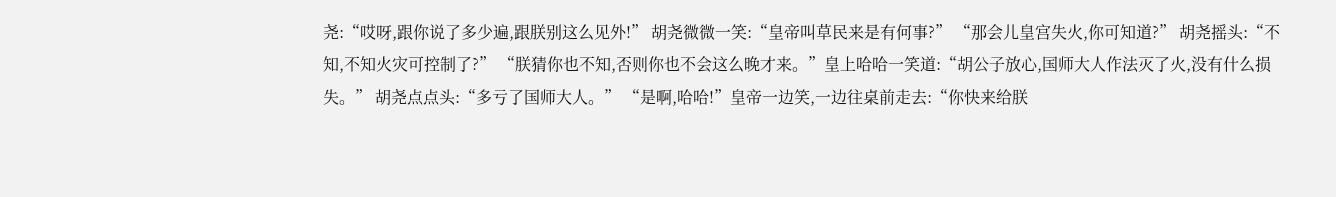尧:“哎呀,跟你说了多少遍,跟朕别这么见外!” 胡尧微微一笑:“皇帝叫草民来是有何事?” “那会儿皇宫失火,你可知道?” 胡尧摇头:“不知,不知火灾可控制了?” “朕猜你也不知,否则你也不会这么晚才来。”皇上哈哈一笑道:“胡公子放心,国师大人作法灭了火,没有什么损失。” 胡尧点点头:“多亏了国师大人。” “是啊,哈哈!”皇帝一边笑,一边往桌前走去:“你快来给朕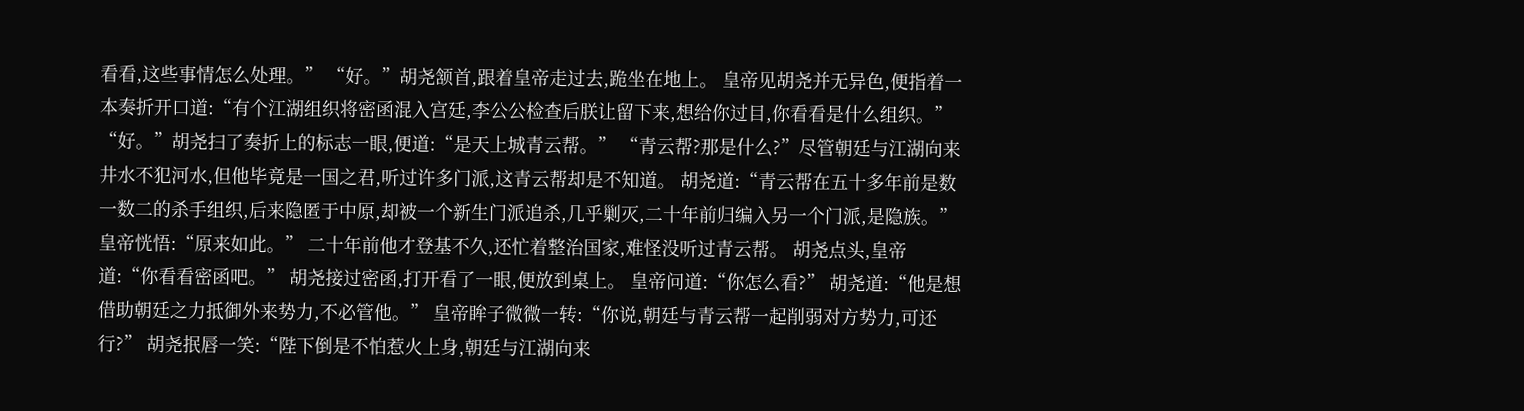看看,这些事情怎么处理。” “好。”胡尧颔首,跟着皇帝走过去,跪坐在地上。 皇帝见胡尧并无异色,便指着一本奏折开口道:“有个江湖组织将密函混入宫廷,李公公检查后朕让留下来,想给你过目,你看看是什么组织。” “好。”胡尧扫了奏折上的标志一眼,便道:“是天上城青云帮。” “青云帮?那是什么?”尽管朝廷与江湖向来井水不犯河水,但他毕竟是一国之君,听过许多门派,这青云帮却是不知道。 胡尧道:“青云帮在五十多年前是数一数二的杀手组织,后来隐匿于中原,却被一个新生门派追杀,几乎剿灭,二十年前归编入另一个门派,是隐族。” 皇帝恍悟:“原来如此。” 二十年前他才登基不久,还忙着整治国家,难怪没听过青云帮。 胡尧点头,皇帝道:“你看看密函吧。” 胡尧接过密函,打开看了一眼,便放到桌上。 皇帝问道:“你怎么看?” 胡尧道:“他是想借助朝廷之力抵御外来势力,不必管他。” 皇帝眸子微微一转:“你说,朝廷与青云帮一起削弱对方势力,可还行?” 胡尧抿唇一笑:“陛下倒是不怕惹火上身,朝廷与江湖向来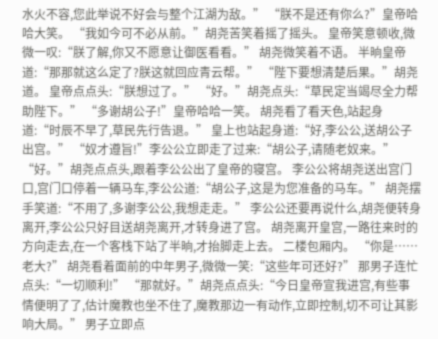水火不容,您此举说不好会与整个江湖为敌。” “朕不是还有你么?”皇帝哈哈大笑。 “我如今可不必从前。”胡尧苦笑着摇了摇头。 皇帝笑意顿收,微微一叹:“朕了解,你又不愿意让御医看看。” 胡尧微笑着不语。 半晌皇帝道:“那那就这么定了?朕这就回应青云帮。” “陛下要想清楚后果。”胡尧道。 皇帝点点头:“朕想过了。” “好。”胡尧点头:“草民定当竭尽全力帮助陛下。” “多谢胡公子!”皇帝哈哈一笑。 胡尧看了看天色,站起身道:“时辰不早了,草民先行告退。” 皇上也站起身道:“好,李公公,送胡公子出宫。” “奴才遵旨!”李公公立即走了过来:“胡公子,请随老奴来。” “好。”胡尧点点头,跟着李公公出了皇帝的寝宫。 李公公将胡尧送出宫门口,宫门口停着一辆马车,李公公道:“胡公子,这是为您准备的马车。” 胡尧摆手笑道:“不用了,多谢李公公,我想走走。” 李公公还要再说什么,胡尧便转身离开,李公公只好目送胡尧离开,才转身进了宫。 胡尧离开皇宫,一路往来时的方向走去,在一个客栈下站了半晌,才抬脚走上去。 二楼包厢内。 “你是……老大?” 胡尧看着面前的中年男子,微微一笑:“这些年可还好?” 那男子连忙点头:“一切顺利!” “那就好。”胡尧点点头:“今日皇帝宣我进宫,有些事情便明了了,估计魔教也坐不住了,魔教那边一有动作,立即控制,切不可让其影响大局。” 男子立即点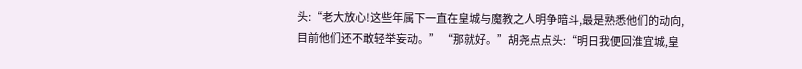头:“老大放心!这些年属下一直在皇城与魔教之人明争暗斗,最是熟悉他们的动向,目前他们还不敢轻举妄动。” “那就好。”胡尧点点头:“明日我便回淮宜城,皇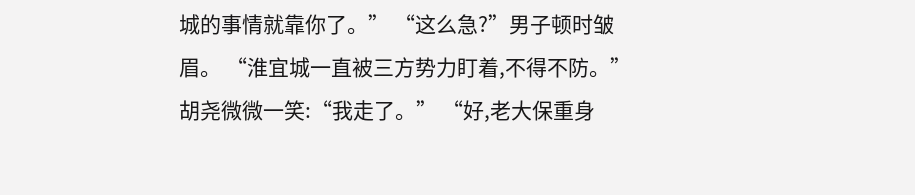城的事情就靠你了。” “这么急?”男子顿时皱眉。 “淮宜城一直被三方势力盯着,不得不防。”胡尧微微一笑:“我走了。” “好,老大保重身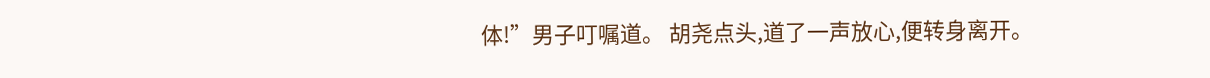体!”男子叮嘱道。 胡尧点头,道了一声放心,便转身离开。